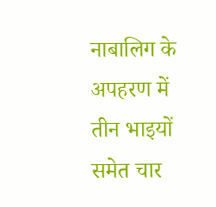नाबालिग के अपहरण में तीन भाइयों समेत चार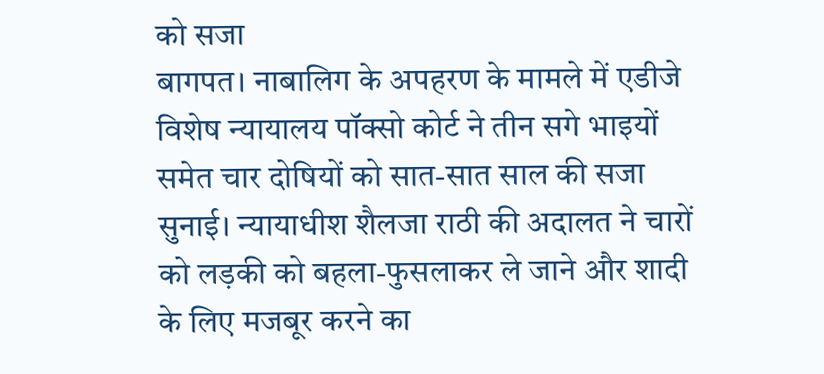को सजा
बागपत। नाबालिग के अपहरण के मामले में एडीजे विशेष न्यायालय पॉक्सो कोर्ट ने तीन सगे भाइयों समेत चार दोषियों को सात-सात साल की सजा सुनाई। न्यायाधीश शैलजा राठी की अदालत ने चारों को लड़की को बहला-फुसलाकर ले जाने और शादी के लिए मजबूर करने का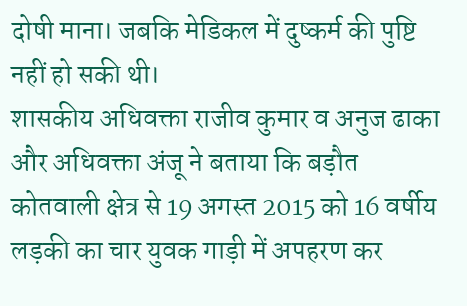दोषी माना। जबकि मेडिकल में दुष्कर्म की पुष्टि नहीं हो सकी थी।
शासकीय अधिवक्ता राजीव कुमार व अनुज ढाका और अधिवक्ता अंजू ने बताया कि बड़ौत कोतवाली क्षेत्र से 19 अगस्त 2015 को 16 वर्षीय लड़की का चार युवक गाड़ी में अपहरण कर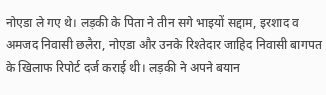नोएडा ले गए थे। लड़की के पिता ने तीन सगे भाइयों सद्दाम, इरशाद व अमजद निवासी छलैरा, नोएडा और उनके रिश्तेदार जाहिद निवासी बागपत के खिलाफ रिपोर्ट दर्ज कराई थी। लड़की ने अपने बयान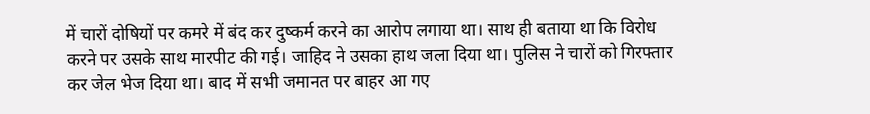में चारों दोषियों पर कमरे में बंद कर दुष्कर्म करने का आरोप लगाया था। साथ ही बताया था कि विरोध करने पर उसके साथ मारपीट की गई। जाहिद ने उसका हाथ जला दिया था। पुलिस ने चारों को गिरफ्तार कर जेल भेज दिया था। बाद में सभी जमानत पर बाहर आ गए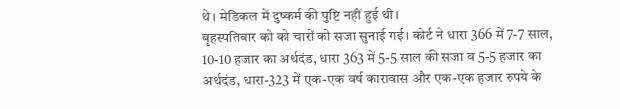थे। मेडिकल में दुष्कर्म की पुष्टि नहीं हुई थी।
बृहस्पतिवार को को चारों को सजा सुनाई गई। कोर्ट ने धारा 366 में 7-7 साल, 10-10 हजार का अर्थदंड, धारा 363 में 5-5 साल की सजा व 5-5 हजार का अर्थदंड, धारा-323 में एक-एक वर्ष कारावास और एक-एक हजार रुपये के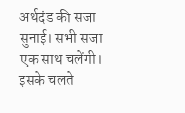अर्थदंड की सजा सुनाई। सभी सजा एक साथ चलेंगी। इसके चलते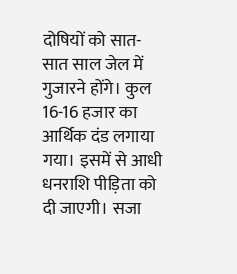दोषियों को सात-सात साल जेल में गुजारने होंगे। कुल 16-16 हजार का आर्थिक दंड लगाया गया। इसमें से आधी धनराशि पीड़िता को दी जाएगी। सजा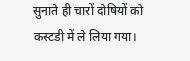सुनाते ही चारों दोषियों को कस्टडी में ले लिया गया।